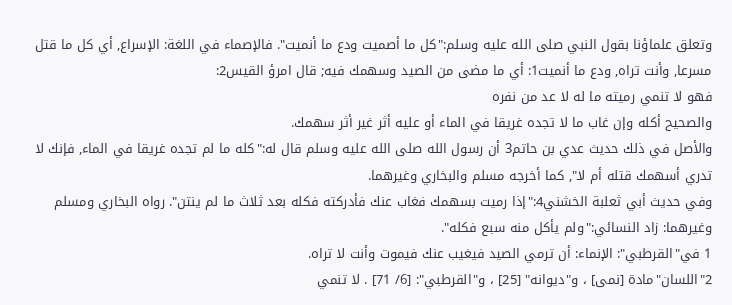وتعلق علماؤنا بقول النبي صلى الله عليه وسلم:"كل ما أصميت ودع ما أنميت". فالإصماء في اللغة: الإسراع, أي كل ما قتل مسرعا, وأنت تراه, ودع ما أنميت1: أي ما مضى من الصيد وسهمك فيه; قال امرؤ القيس2:
فهو لا تنمي رميته ما له لا عد من نفره
والصحيح أكله وإن غاب ما لا تجده غريقا في الماء أو عليه أثر غير أثر سهمك.
والأصل في ذلك حديث عدي بن حاتم3 أن رسول الله صلى الله عليه وسلم قال له:"كله ما لم تجده غريقا في الماء, فإنك لا تدري أسهمك قتله أم لا", كما أخرجه مسلم والبخاري وغيرهما.
وفي حديث أبي ثعلبة الخشني4:"إذا رميت بسهمك فغاب عنك فأدركته فكله بعد ثلاث ما لم ينتن". رواه البخاري ومسلم وغيرهما: زاد النسائي:"ولم يأكل منه سبع فكله".
1 في"القرطبي": الإنماء: أن ترمي الصيد فيغيب عنك فيموت وأنت لا تراه.
2"اللسان"مادة [نمى] ، و"ديوانه" [25] ، و"القرطبي": [6/ 71] . لا تنمي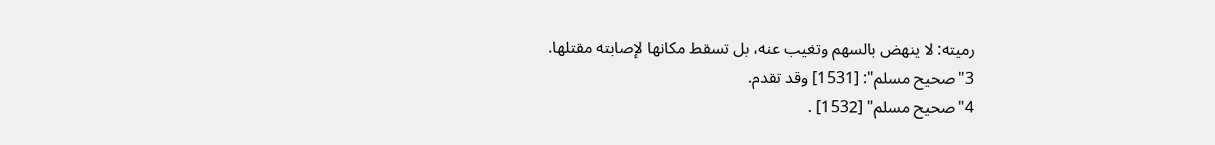رميته: لا ينهض بالسهم وتغيب عنه، بل تسقط مكانها لإصابته مقتلها.
3"صحيح مسلم": [1531] وقد تقدم.
4"صحيح مسلم" [1532] .